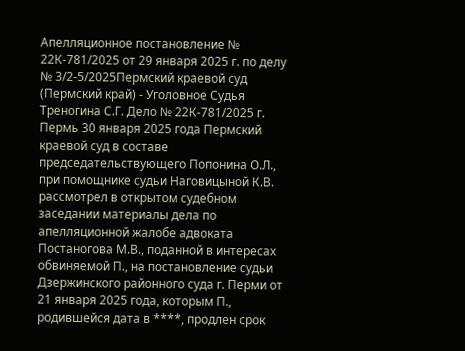Апелляционное постановление № 22К-781/2025 от 29 января 2025 г. по делу № 3/2-5/2025Пермский краевой суд (Пермский край) - Уголовное Судья Треногина С.Г. Дело № 22К-781/2025 г. Пермь 30 января 2025 года Пермский краевой суд в составе председательствующего Попонина О.Л., при помощнике судьи Наговицыной К.В. рассмотрел в открытом судебном заседании материалы дела по апелляционной жалобе адвоката Постаногова М.В., поданной в интересах обвиняемой П., на постановление судьи Дзержинского районного суда г. Перми от 21 января 2025 года, которым П., родившейся дата в ****, продлен срок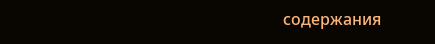содержания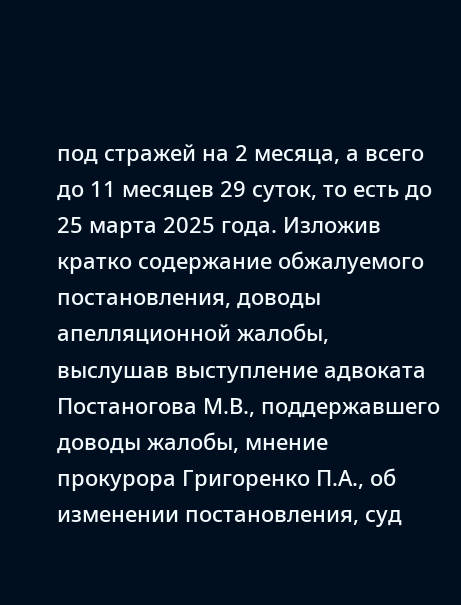под стражей на 2 месяца, а всего до 11 месяцев 29 суток, то есть до 25 марта 2025 года. Изложив кратко содержание обжалуемого постановления, доводы апелляционной жалобы, выслушав выступление адвоката Постаногова М.В., поддержавшего доводы жалобы, мнение прокурора Григоренко П.А., об изменении постановления, суд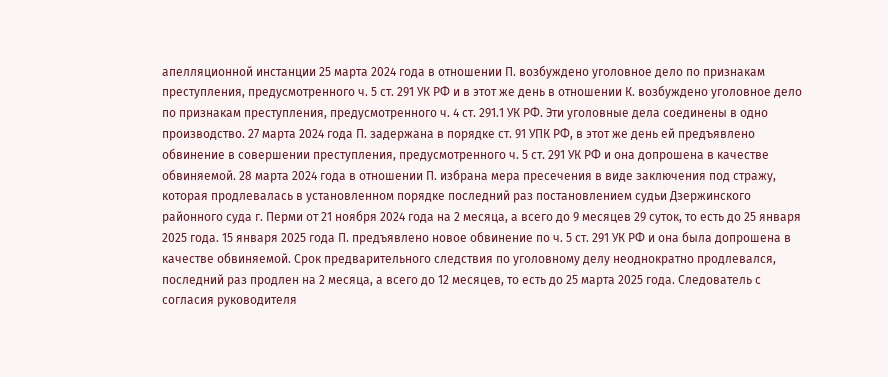апелляционной инстанции 25 марта 2024 года в отношении П. возбуждено уголовное дело по признакам преступления, предусмотренного ч. 5 ст. 291 УК РФ и в этот же день в отношении К. возбуждено уголовное дело по признакам преступления, предусмотренного ч. 4 ст. 291.1 УК РФ. Эти уголовные дела соединены в одно производство. 27 марта 2024 года П. задержана в порядке ст. 91 УПК РФ, в этот же день ей предъявлено обвинение в совершении преступления, предусмотренного ч. 5 ст. 291 УК РФ и она допрошена в качестве обвиняемой. 28 марта 2024 года в отношении П. избрана мера пресечения в виде заключения под стражу, которая продлевалась в установленном порядке последний раз постановлением судьи Дзержинского районного суда г. Перми от 21 ноября 2024 года на 2 месяца, а всего до 9 месяцев 29 суток, то есть до 25 января 2025 года. 15 января 2025 года П. предъявлено новое обвинение по ч. 5 ст. 291 УК РФ и она была допрошена в качестве обвиняемой. Срок предварительного следствия по уголовному делу неоднократно продлевался, последний раз продлен на 2 месяца, а всего до 12 месяцев, то есть до 25 марта 2025 года. Следователь с согласия руководителя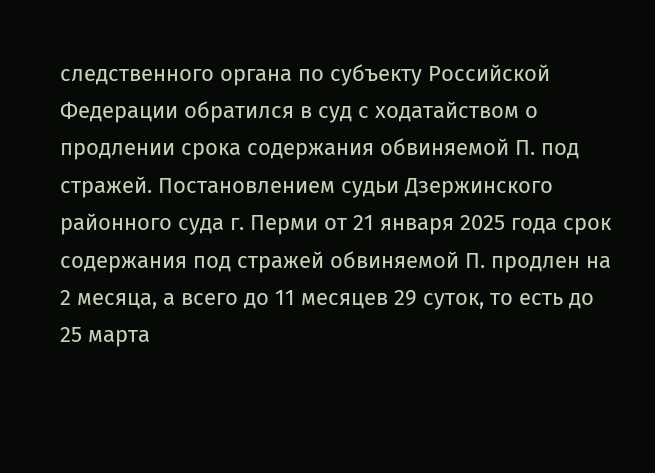следственного органа по субъекту Российской Федерации обратился в суд с ходатайством о продлении срока содержания обвиняемой П. под стражей. Постановлением судьи Дзержинского районного суда г. Перми от 21 января 2025 года срок содержания под стражей обвиняемой П. продлен на 2 месяца, а всего до 11 месяцев 29 суток, то есть до 25 марта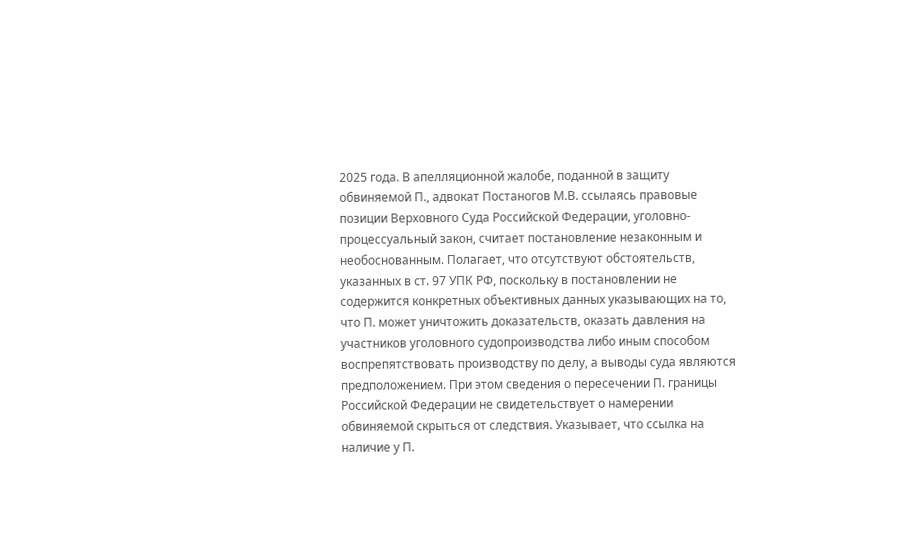2025 года. В апелляционной жалобе, поданной в защиту обвиняемой П., адвокат Постаногов М.В. ссылаясь правовые позиции Верховного Суда Российской Федерации, уголовно-процессуальный закон, считает постановление незаконным и необоснованным. Полагает, что отсутствуют обстоятельств, указанных в ст. 97 УПК РФ, поскольку в постановлении не содержится конкретных объективных данных указывающих на то, что П. может уничтожить доказательств, оказать давления на участников уголовного судопроизводства либо иным способом воспрепятствовать производству по делу, а выводы суда являются предположением. При этом сведения о пересечении П. границы Российской Федерации не свидетельствует о намерении обвиняемой скрыться от следствия. Указывает, что ссылка на наличие у П.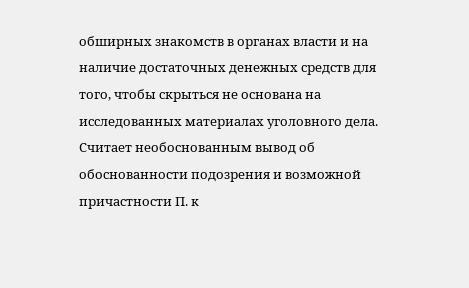обширных знакомств в органах власти и на наличие достаточных денежных средств для того, чтобы скрыться не основана на исследованных материалах уголовного дела. Считает необоснованным вывод об обоснованности подозрения и возможной причастности П. к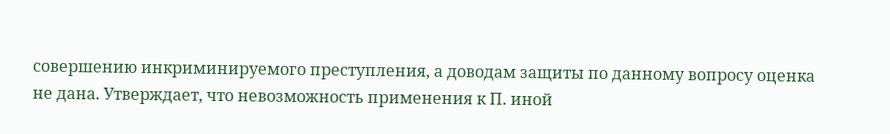совершению инкриминируемого преступления, а доводам защиты по данному вопросу оценка не дана. Утверждает, что невозможность применения к П. иной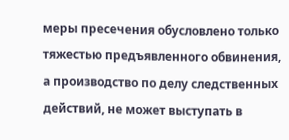меры пресечения обусловлено только тяжестью предъявленного обвинения, а производство по делу следственных действий, не может выступать в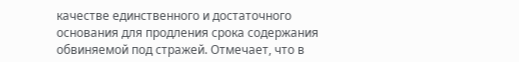качестве единственного и достаточного основания для продления срока содержания обвиняемой под стражей. Отмечает, что в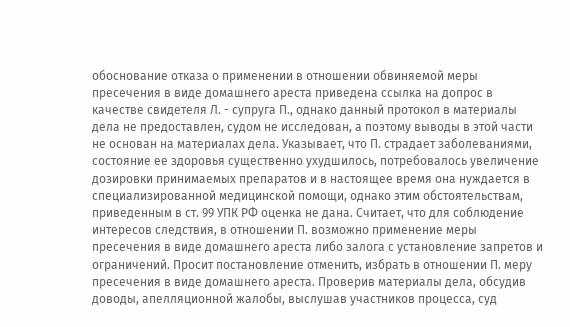обоснование отказа о применении в отношении обвиняемой меры пресечения в виде домашнего ареста приведена ссылка на допрос в качестве свидетеля Л. - супруга П., однако данный протокол в материалы дела не предоставлен, судом не исследован, а поэтому выводы в этой части не основан на материалах дела. Указывает, что П. страдает заболеваниями, состояние ее здоровья существенно ухудшилось, потребовалось увеличение дозировки принимаемых препаратов и в настоящее время она нуждается в специализированной медицинской помощи, однако этим обстоятельствам, приведенным в ст. 99 УПК РФ оценка не дана. Считает, что для соблюдение интересов следствия, в отношении П. возможно применение меры пресечения в виде домашнего ареста либо залога с установление запретов и ограничений. Просит постановление отменить, избрать в отношении П. меру пресечения в виде домашнего ареста. Проверив материалы дела, обсудив доводы, апелляционной жалобы, выслушав участников процесса, суд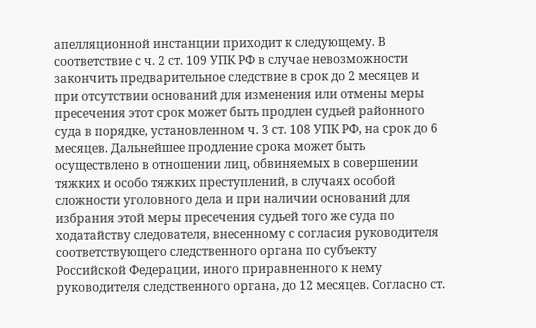апелляционной инстанции приходит к следующему. В соответствие с ч. 2 ст. 109 УПК РФ в случае невозможности закончить предварительное следствие в срок до 2 месяцев и при отсутствии оснований для изменения или отмены меры пресечения этот срок может быть продлен судьей районного суда в порядке, установленном ч. 3 ст. 108 УПК РФ, на срок до 6 месяцев. Дальнейшее продление срока может быть осуществлено в отношении лиц, обвиняемых в совершении тяжких и особо тяжких преступлений, в случаях особой сложности уголовного дела и при наличии оснований для избрания этой меры пресечения судьей того же суда по ходатайству следователя, внесенному с согласия руководителя соответствующего следственного органа по субъекту Российской Федерации, иного приравненного к нему руководителя следственного органа, до 12 месяцев. Согласно ст.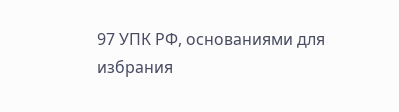97 УПК РФ, основаниями для избрания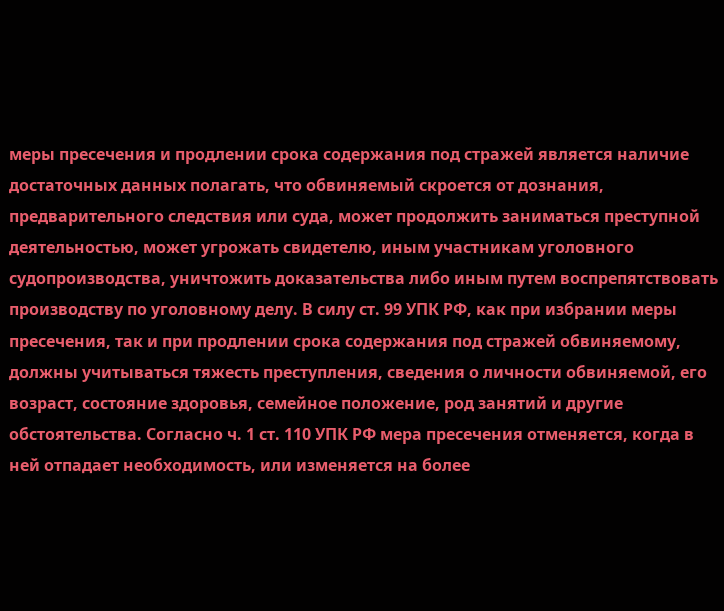меры пресечения и продлении срока содержания под стражей является наличие достаточных данных полагать, что обвиняемый скроется от дознания, предварительного следствия или суда, может продолжить заниматься преступной деятельностью, может угрожать свидетелю, иным участникам уголовного судопроизводства, уничтожить доказательства либо иным путем воспрепятствовать производству по уголовному делу. В силу ст. 99 УПК РФ, как при избрании меры пресечения, так и при продлении срока содержания под стражей обвиняемому, должны учитываться тяжесть преступления, сведения о личности обвиняемой, его возраст, состояние здоровья, семейное положение, род занятий и другие обстоятельства. Согласно ч. 1 ст. 110 УПК РФ мера пресечения отменяется, когда в ней отпадает необходимость, или изменяется на более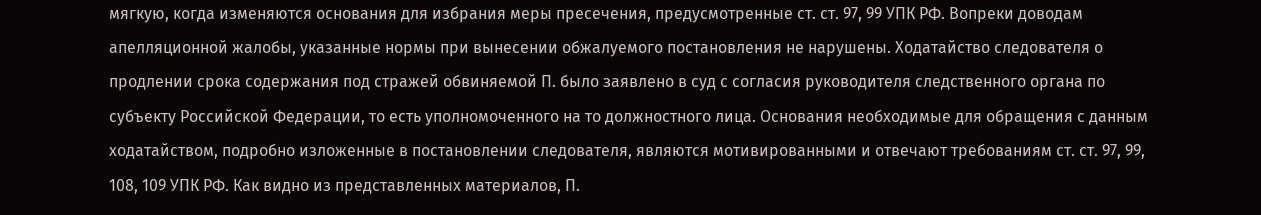мягкую, когда изменяются основания для избрания меры пресечения, предусмотренные ст. ст. 97, 99 УПК РФ. Вопреки доводам апелляционной жалобы, указанные нормы при вынесении обжалуемого постановления не нарушены. Ходатайство следователя о продлении срока содержания под стражей обвиняемой П. было заявлено в суд с согласия руководителя следственного органа по субъекту Российской Федерации, то есть уполномоченного на то должностного лица. Основания необходимые для обращения с данным ходатайством, подробно изложенные в постановлении следователя, являются мотивированными и отвечают требованиям ст. ст. 97, 99, 108, 109 УПК РФ. Как видно из представленных материалов, П.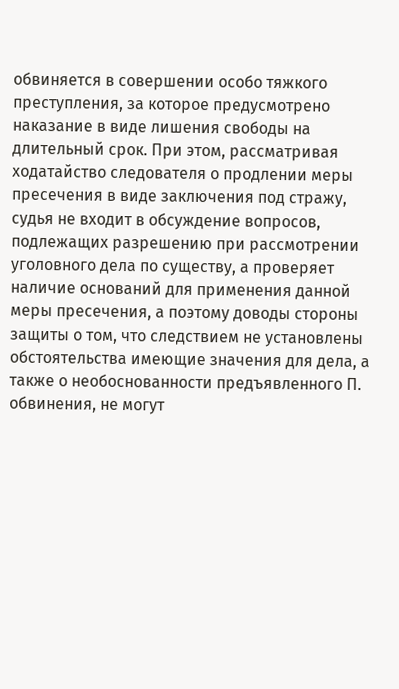обвиняется в совершении особо тяжкого преступления, за которое предусмотрено наказание в виде лишения свободы на длительный срок. При этом, рассматривая ходатайство следователя о продлении меры пресечения в виде заключения под стражу, судья не входит в обсуждение вопросов, подлежащих разрешению при рассмотрении уголовного дела по существу, а проверяет наличие оснований для применения данной меры пресечения, а поэтому доводы стороны защиты о том, что следствием не установлены обстоятельства имеющие значения для дела, а также о необоснованности предъявленного П. обвинения, не могут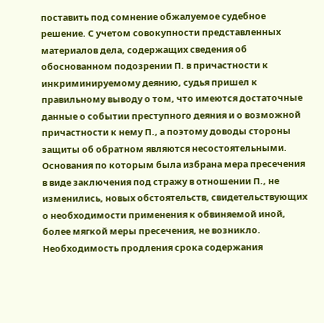поставить под сомнение обжалуемое судебное решение. С учетом совокупности представленных материалов дела, содержащих сведения об обоснованном подозрении П. в причастности к инкриминируемому деянию, судья пришел к правильному выводу о том, что имеются достаточные данные о событии преступного деяния и о возможной причастности к нему П., а поэтому доводы стороны защиты об обратном являются несостоятельными. Основания по которым была избрана мера пресечения в виде заключения под стражу в отношении П., не изменились, новых обстоятельств, свидетельствующих о необходимости применения к обвиняемой иной, более мягкой меры пресечения, не возникло. Необходимость продления срока содержания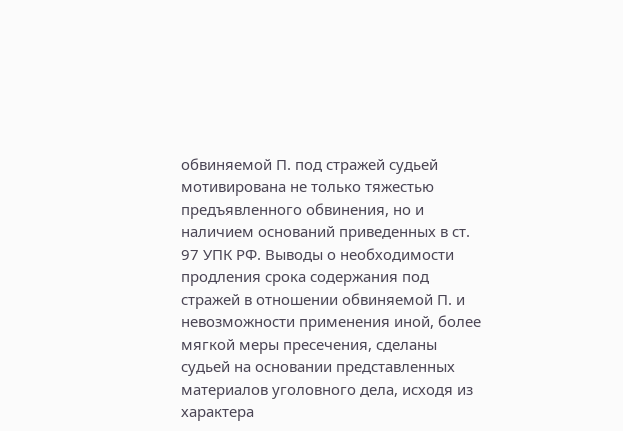обвиняемой П. под стражей судьей мотивирована не только тяжестью предъявленного обвинения, но и наличием оснований приведенных в ст. 97 УПК РФ. Выводы о необходимости продления срока содержания под стражей в отношении обвиняемой П. и невозможности применения иной, более мягкой меры пресечения, сделаны судьей на основании представленных материалов уголовного дела, исходя из характера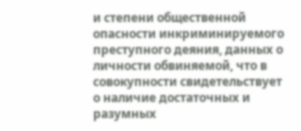и степени общественной опасности инкриминируемого преступного деяния, данных о личности обвиняемой, что в совокупности свидетельствует о наличие достаточных и разумных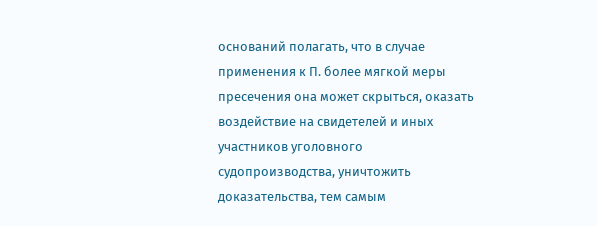оснований полагать, что в случае применения к П. более мягкой меры пресечения она может скрыться, оказать воздействие на свидетелей и иных участников уголовного судопроизводства, уничтожить доказательства, тем самым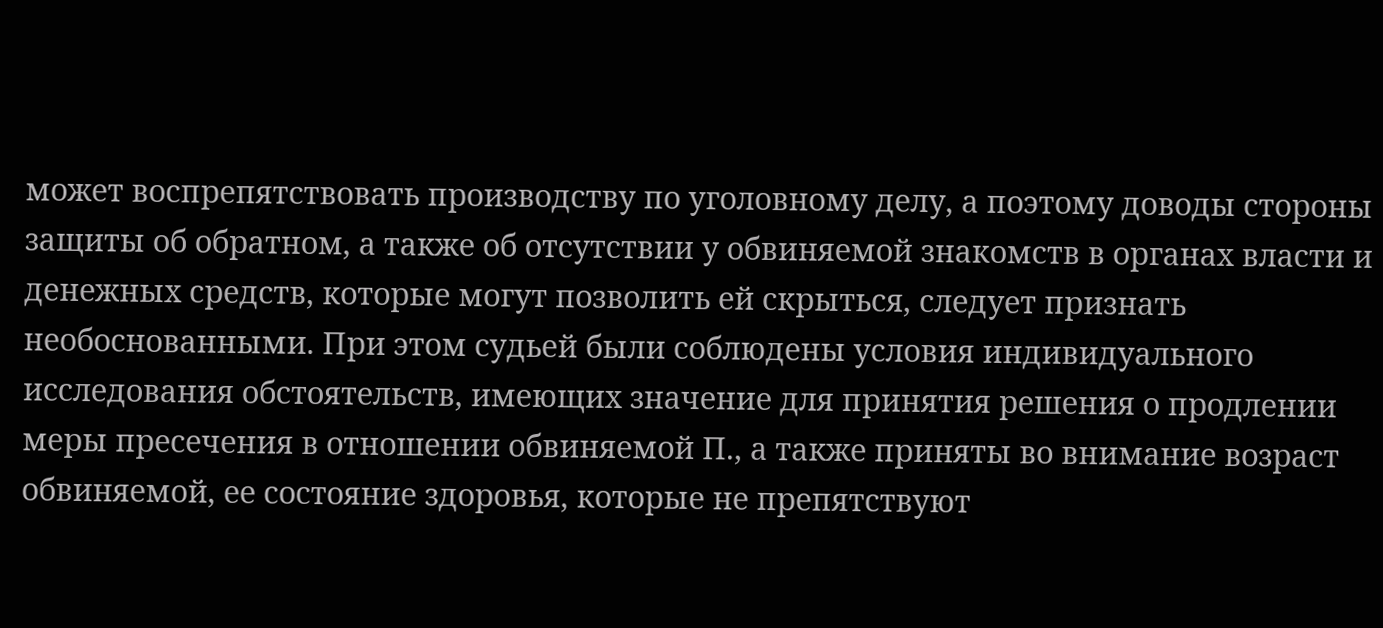может воспрепятствовать производству по уголовному делу, а поэтому доводы стороны защиты об обратном, а также об отсутствии у обвиняемой знакомств в органах власти и денежных средств, которые могут позволить ей скрыться, следует признать необоснованными. При этом судьей были соблюдены условия индивидуального исследования обстоятельств, имеющих значение для принятия решения о продлении меры пресечения в отношении обвиняемой П., а также приняты во внимание возраст обвиняемой, ее состояние здоровья, которые не препятствуют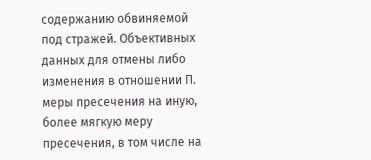содержанию обвиняемой под стражей. Объективных данных для отмены либо изменения в отношении П. меры пресечения на иную, более мягкую меру пресечения, в том числе на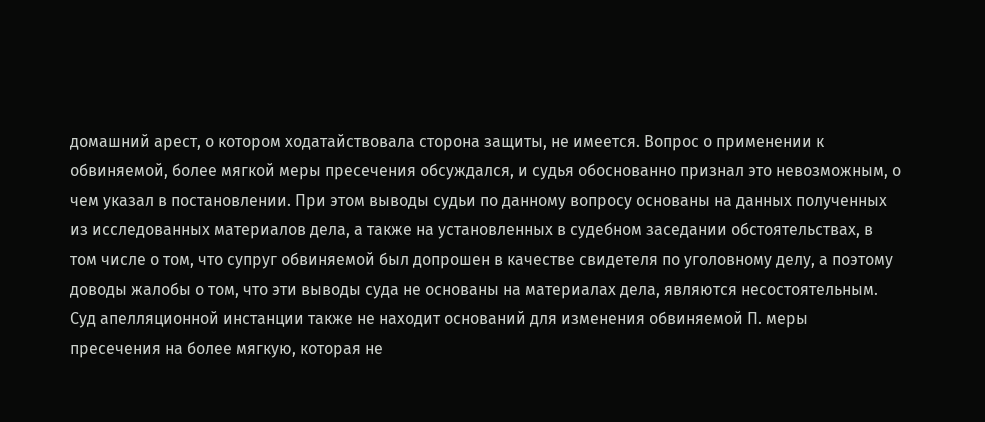домашний арест, о котором ходатайствовала сторона защиты, не имеется. Вопрос о применении к обвиняемой, более мягкой меры пресечения обсуждался, и судья обоснованно признал это невозможным, о чем указал в постановлении. При этом выводы судьи по данному вопросу основаны на данных полученных из исследованных материалов дела, а также на установленных в судебном заседании обстоятельствах, в том числе о том, что супруг обвиняемой был допрошен в качестве свидетеля по уголовному делу, а поэтому доводы жалобы о том, что эти выводы суда не основаны на материалах дела, являются несостоятельным. Суд апелляционной инстанции также не находит оснований для изменения обвиняемой П. меры пресечения на более мягкую, которая не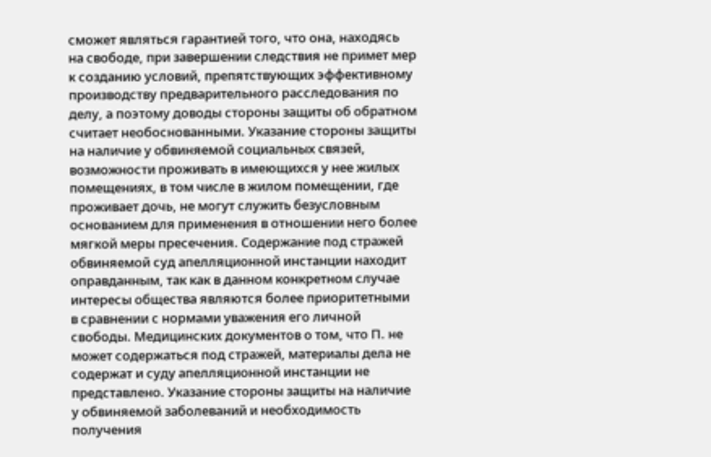сможет являться гарантией того, что она, находясь на свободе, при завершении следствия не примет мер к созданию условий, препятствующих эффективному производству предварительного расследования по делу, а поэтому доводы стороны защиты об обратном считает необоснованными. Указание стороны защиты на наличие у обвиняемой социальных связей, возможности проживать в имеющихся у нее жилых помещениях, в том числе в жилом помещении, где проживает дочь, не могут служить безусловным основанием для применения в отношении него более мягкой меры пресечения. Содержание под стражей обвиняемой суд апелляционной инстанции находит оправданным, так как в данном конкретном случае интересы общества являются более приоритетными в сравнении с нормами уважения его личной свободы. Медицинских документов о том, что П. не может содержаться под стражей, материалы дела не содержат и суду апелляционной инстанции не представлено. Указание стороны защиты на наличие у обвиняемой заболеваний и необходимость получения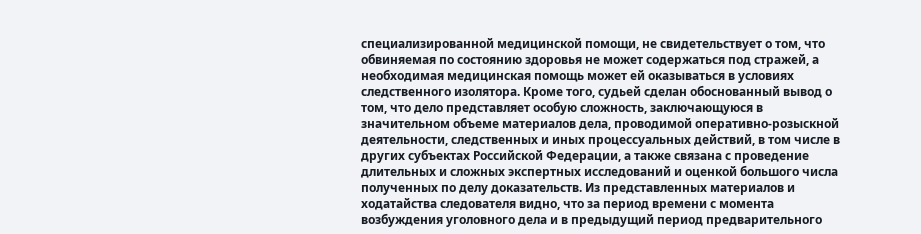специализированной медицинской помощи, не свидетельствует о том, что обвиняемая по состоянию здоровья не может содержаться под стражей, а необходимая медицинская помощь может ей оказываться в условиях следственного изолятора. Кроме того, судьей сделан обоснованный вывод о том, что дело представляет особую сложность, заключающуюся в значительном объеме материалов дела, проводимой оперативно-розыскной деятельности, следственных и иных процессуальных действий, в том числе в других субъектах Российской Федерации, а также связана с проведение длительных и сложных экспертных исследований и оценкой большого числа полученных по делу доказательств. Из представленных материалов и ходатайства следователя видно, что за период времени с момента возбуждения уголовного дела и в предыдущий период предварительного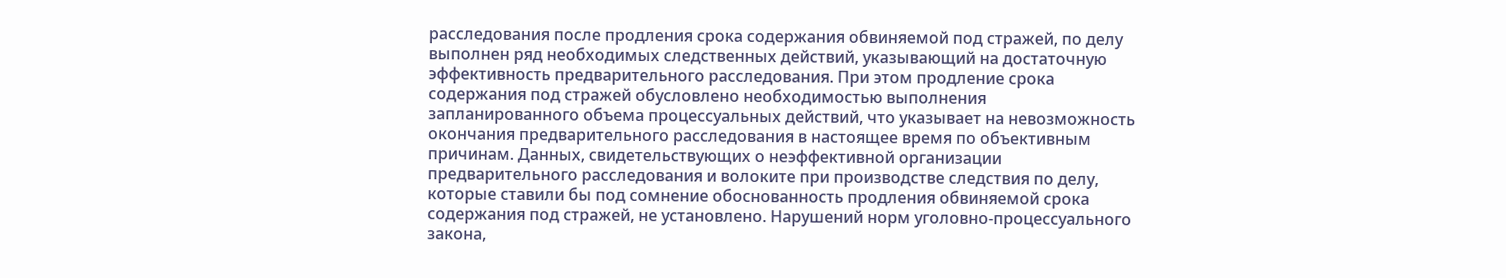расследования после продления срока содержания обвиняемой под стражей, по делу выполнен ряд необходимых следственных действий, указывающий на достаточную эффективность предварительного расследования. При этом продление срока содержания под стражей обусловлено необходимостью выполнения запланированного объема процессуальных действий, что указывает на невозможность окончания предварительного расследования в настоящее время по объективным причинам. Данных, свидетельствующих о неэффективной организации предварительного расследования и волоките при производстве следствия по делу, которые ставили бы под сомнение обоснованность продления обвиняемой срока содержания под стражей, не установлено. Нарушений норм уголовно-процессуального закона,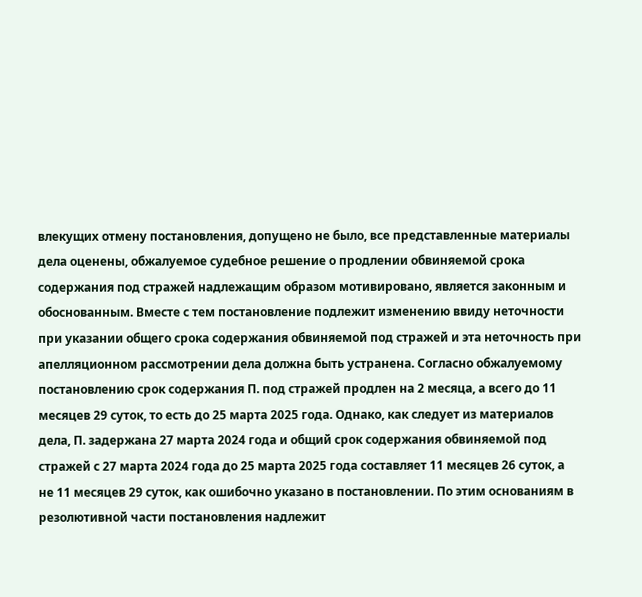влекущих отмену постановления, допущено не было, все представленные материалы дела оценены, обжалуемое судебное решение о продлении обвиняемой срока содержания под стражей надлежащим образом мотивировано, является законным и обоснованным. Вместе с тем постановление подлежит изменению ввиду неточности при указании общего срока содержания обвиняемой под стражей и эта неточность при апелляционном рассмотрении дела должна быть устранена. Согласно обжалуемому постановлению срок содержания П. под стражей продлен на 2 месяца, а всего до 11 месяцев 29 суток, то есть до 25 марта 2025 года. Однако, как следует из материалов дела, П. задержана 27 марта 2024 года и общий срок содержания обвиняемой под стражей с 27 марта 2024 года до 25 марта 2025 года составляет 11 месяцев 26 суток, а не 11 месяцев 29 суток, как ошибочно указано в постановлении. По этим основаниям в резолютивной части постановления надлежит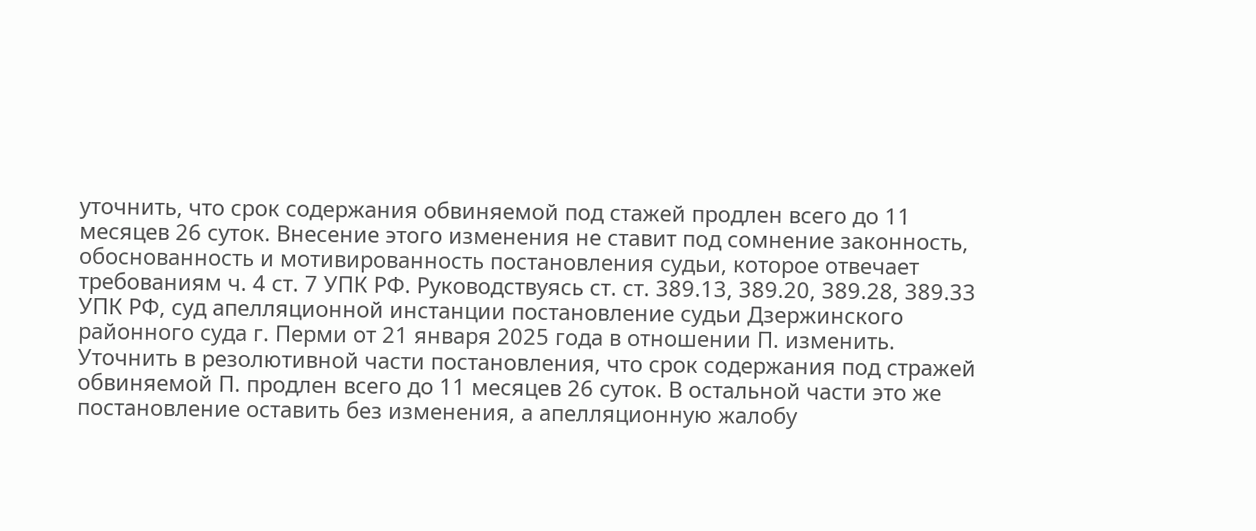уточнить, что срок содержания обвиняемой под стажей продлен всего до 11 месяцев 26 суток. Внесение этого изменения не ставит под сомнение законность, обоснованность и мотивированность постановления судьи, которое отвечает требованиям ч. 4 ст. 7 УПК РФ. Руководствуясь ст. ст. 389.13, 389.20, 389.28, 389.33 УПК РФ, суд апелляционной инстанции постановление судьи Дзержинского районного суда г. Перми от 21 января 2025 года в отношении П. изменить. Уточнить в резолютивной части постановления, что срок содержания под стражей обвиняемой П. продлен всего до 11 месяцев 26 суток. В остальной части это же постановление оставить без изменения, а апелляционную жалобу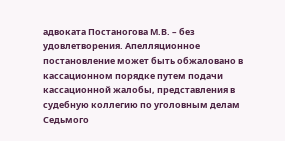адвоката Постаногова М.В. – без удовлетворения. Апелляционное постановление может быть обжаловано в кассационном порядке путем подачи кассационной жалобы, представления в судебную коллегию по уголовным делам Седьмого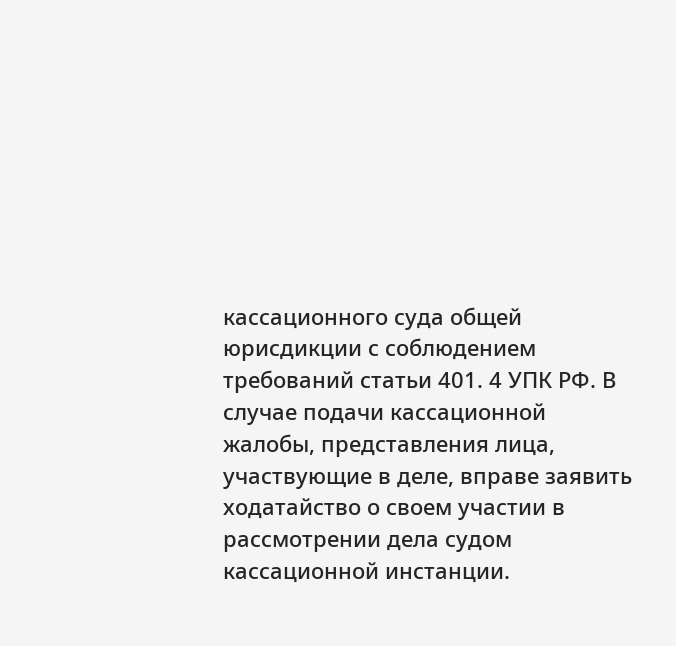кассационного суда общей юрисдикции с соблюдением требований статьи 401. 4 УПК РФ. В случае подачи кассационной жалобы, представления лица, участвующие в деле, вправе заявить ходатайство о своем участии в рассмотрении дела судом кассационной инстанции.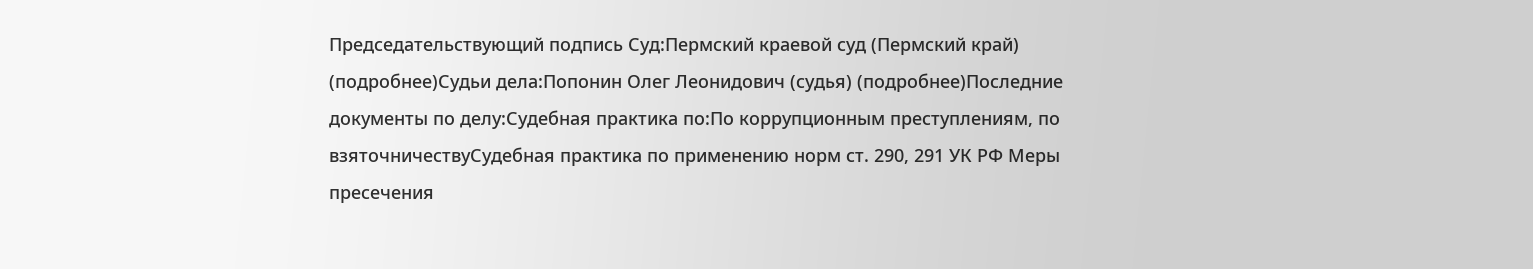Председательствующий подпись Суд:Пермский краевой суд (Пермский край) (подробнее)Судьи дела:Попонин Олег Леонидович (судья) (подробнее)Последние документы по делу:Судебная практика по:По коррупционным преступлениям, по взяточничествуСудебная практика по применению норм ст. 290, 291 УК РФ Меры пресечения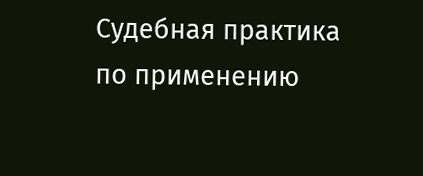Судебная практика по применению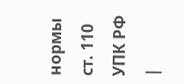нормы ст. 110 УПК РФ |